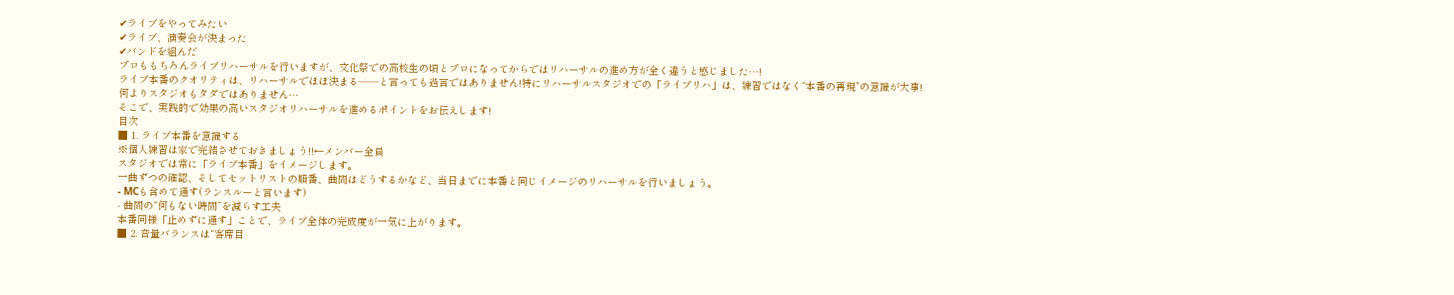✔ライブをやってみたい
✔ライブ、演奏会が決まった
✔バンドを組んだ
プロももちろんライブリハーサルを行いますが、文化祭での高校生の頃とプロになってからではリハーサルの進め方が全く違うと感じました…!
ライブ本番のクオリティは、リハーサルでほぼ決まる——と言っても過言ではありません!特にリハーサルスタジオでの「ライブリハ」は、練習ではなく“本番の再現”の意識が大事!
何よりスタジオもタダではありません…
そこで、実践的で効果の高いスタジオリハーサルを進めるポイントをお伝えします!
目次
■ 1. ライブ本番を意識する
※個人練習は家で完結させておきましょう!!←メンバー全員
スタジオでは常に「ライブ本番」をイメージします。
一曲ずつの確認、そしてセットリストの順番、曲間はどうするかなど、当日までに本番と同じイメージのリハーサルを行いましょう。
- MCも含めて通す(ランスルーと言います)
- 曲間の“何もない時間”を減らす工夫
本番同様「止めずに通す」ことで、ライブ全体の完成度が一気に上がります。
■ 2. 音量バランスは“客席目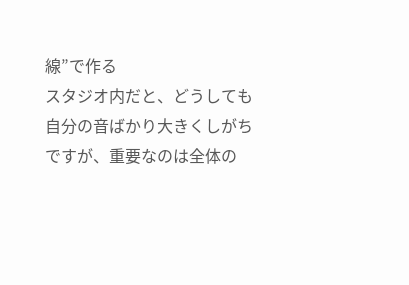線”で作る
スタジオ内だと、どうしても自分の音ばかり大きくしがちですが、重要なのは全体の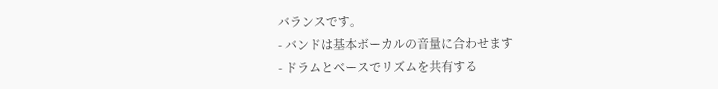バランスです。
- バンドは基本ボーカルの音量に合わせます
- ドラムとベースでリズムを共有する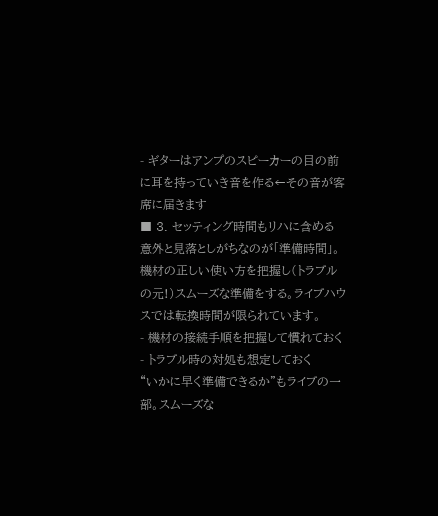- ギターはアンプのスピーカーの目の前に耳を持っていき音を作る←その音が客席に届きます
■ 3. セッティング時間もリハに含める
意外と見落としがちなのが「準備時間」。機材の正しい使い方を把握し(トラブルの元!)スムーズな準備をする。ライブハウスでは転換時間が限られています。
- 機材の接続手順を把握して慣れておく
- トラブル時の対処も想定しておく
“いかに早く準備できるか”もライブの一部。スムーズな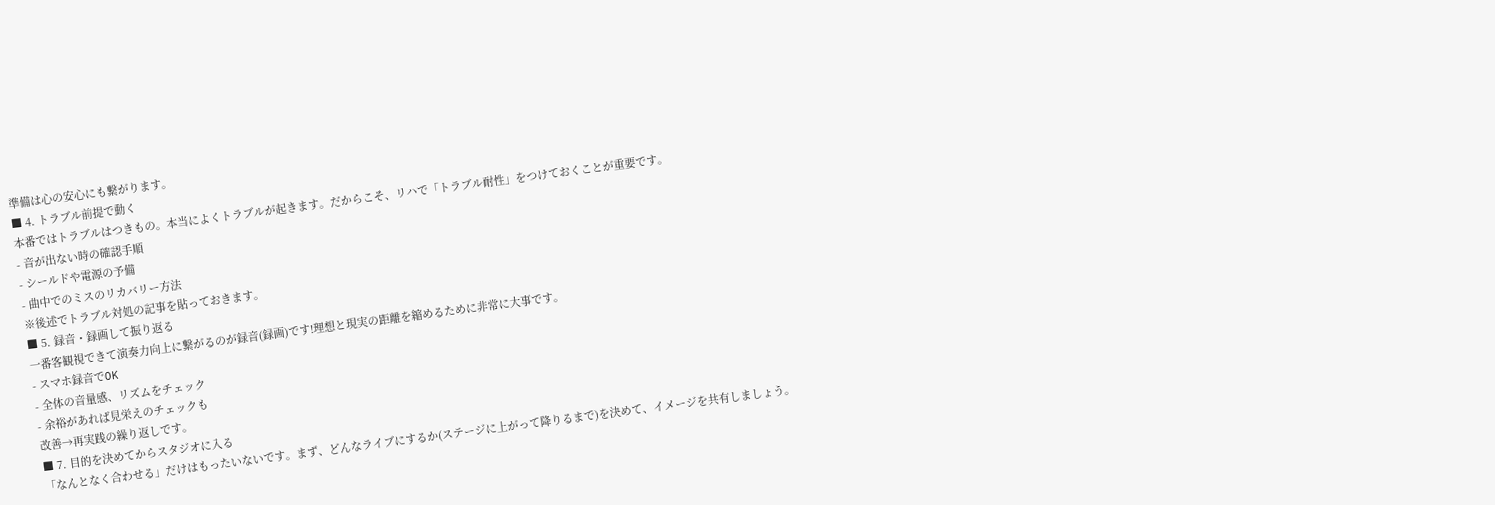準備は心の安心にも繋がります。
■ 4. トラブル前提で動く
本番ではトラブルはつきもの。本当によくトラブルが起きます。だからこそ、リハで「トラブル耐性」をつけておくことが重要です。
- 音が出ない時の確認手順
- シールドや電源の予備
- 曲中でのミスのリカバリー方法
※後述でトラブル対処の記事を貼っておきます。
■ 5. 録音・録画して振り返る
一番客観視できて演奏力向上に繋がるのが録音(録画)です!理想と現実の距離を縮めるために非常に大事です。
- スマホ録音でOK
- 全体の音量感、リズムをチェック
- 余裕があれば見栄えのチェックも
改善→再実践の繰り返しです。
■ 7. 目的を決めてからスタジオに入る
「なんとなく合わせる」だけはもったいないです。まず、どんなライブにするか(ステージに上がって降りるまで)を決めて、イメージを共有しましょう。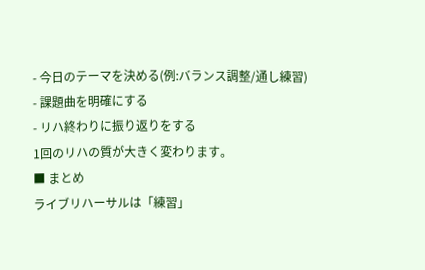- 今日のテーマを決める(例:バランス調整/通し練習)
- 課題曲を明確にする
- リハ終わりに振り返りをする
1回のリハの質が大きく変わります。
■ まとめ
ライブリハーサルは「練習」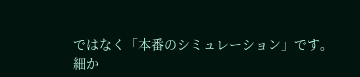ではなく「本番のシミュレーション」です。
細か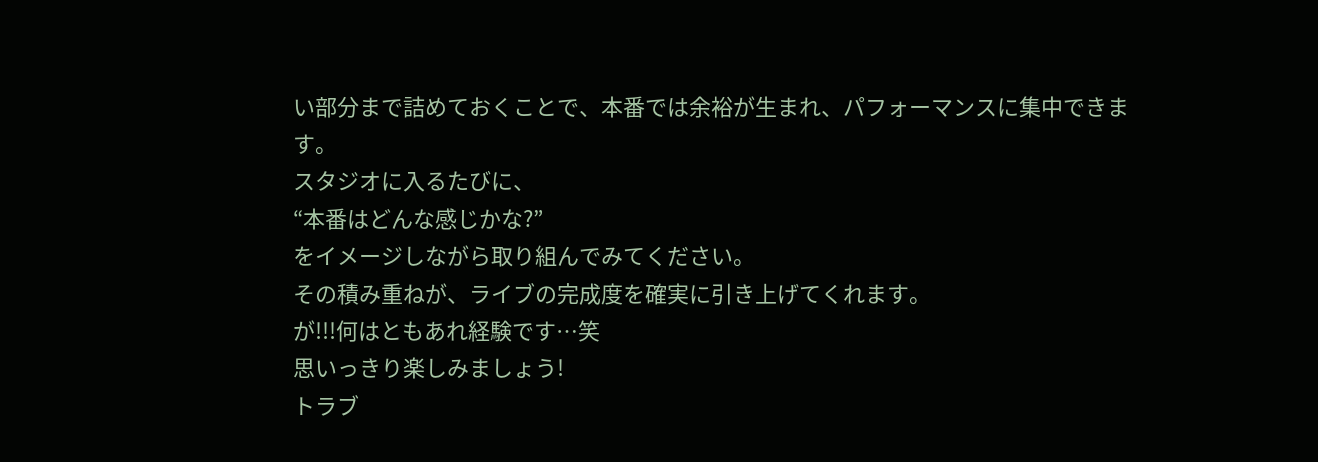い部分まで詰めておくことで、本番では余裕が生まれ、パフォーマンスに集中できます。
スタジオに入るたびに、
“本番はどんな感じかな?”
をイメージしながら取り組んでみてください。
その積み重ねが、ライブの完成度を確実に引き上げてくれます。
が!!!何はともあれ経験です…笑
思いっきり楽しみましょう!
トラブ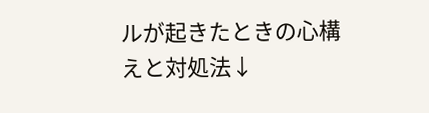ルが起きたときの心構えと対処法↓